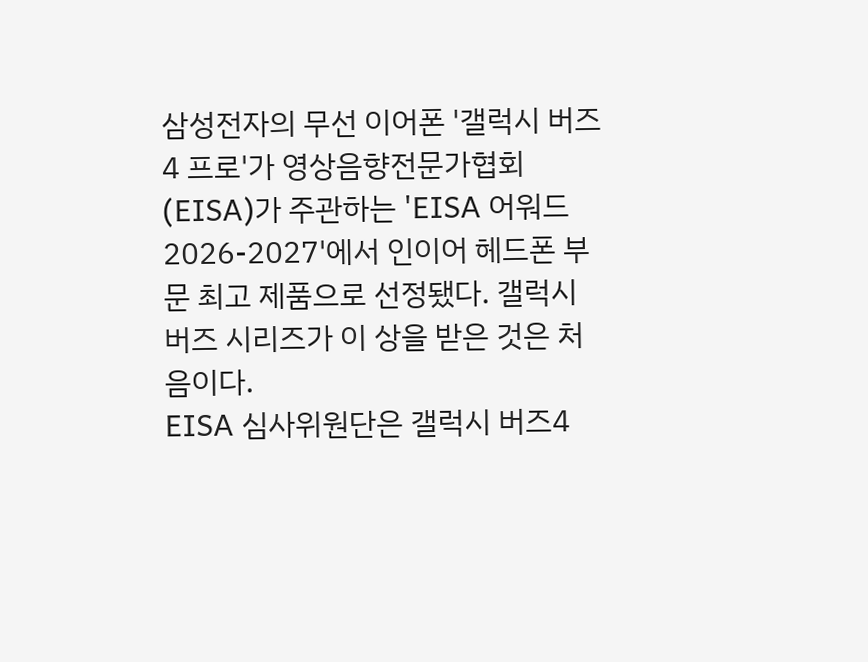삼성전자의 무선 이어폰 '갤럭시 버즈4 프로'가 영상음향전문가협회(EISA)가 주관하는 'EISA 어워드 2026-2027'에서 인이어 헤드폰 부문 최고 제품으로 선정됐다. 갤럭시 버즈 시리즈가 이 상을 받은 것은 처음이다.
EISA 심사위원단은 갤럭시 버즈4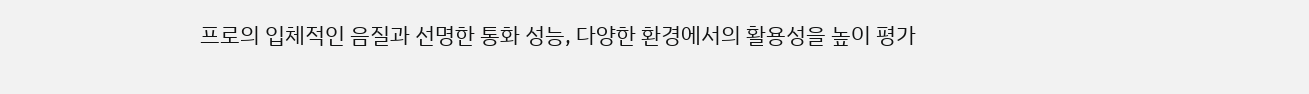프로의 입체적인 음질과 선명한 통화 성능, 다양한 환경에서의 활용성을 높이 평가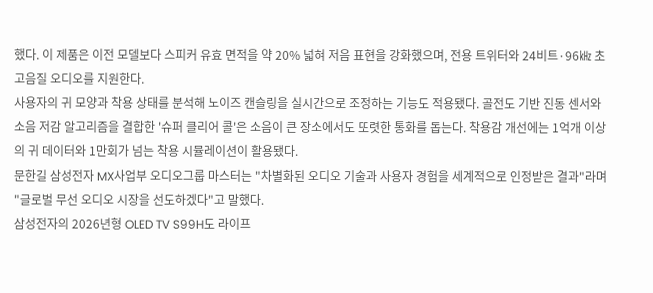했다. 이 제품은 이전 모델보다 스피커 유효 면적을 약 20% 넓혀 저음 표현을 강화했으며, 전용 트위터와 24비트·96㎑ 초고음질 오디오를 지원한다.
사용자의 귀 모양과 착용 상태를 분석해 노이즈 캔슬링을 실시간으로 조정하는 기능도 적용됐다. 골전도 기반 진동 센서와 소음 저감 알고리즘을 결합한 '슈퍼 클리어 콜'은 소음이 큰 장소에서도 또렷한 통화를 돕는다. 착용감 개선에는 1억개 이상의 귀 데이터와 1만회가 넘는 착용 시뮬레이션이 활용됐다.
문한길 삼성전자 MX사업부 오디오그룹 마스터는 "차별화된 오디오 기술과 사용자 경험을 세계적으로 인정받은 결과"라며 "글로벌 무선 오디오 시장을 선도하겠다"고 말했다.
삼성전자의 2026년형 OLED TV S99H도 라이프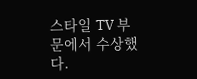스타일 TV 부문에서 수상했다.